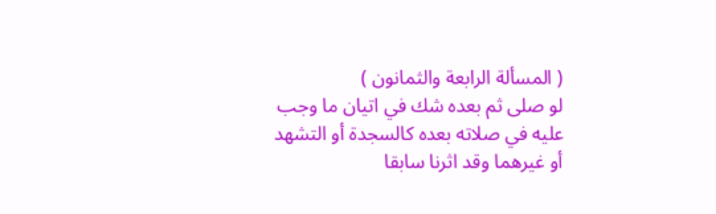( المسألة الرابعة والثمانون )
لو صلى ثم بعده شك في اتيان ما وجب عليه في صلاته بعده كالسجدة أو التشهد أو غيرهما وقد اثرنا سابقا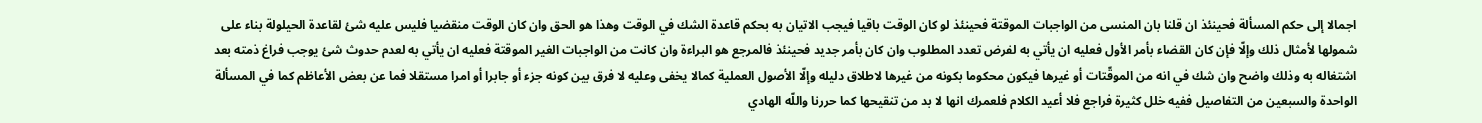اجمالا إلى حكم المسألة فحينئذ ان قلنا بان المنسى من الواجبات الموقتة فحينئذ لو كان الوقت باقيا فيجب الاتيان به بحكم قاعدة الشك في الوقت وهذا هو الحق وان كان الوقت منقضيا فليس عليه شئ لقاعدة الحيلولة بناء على شمولها لأمثال ذلك وإلّا فإن كان القضاء بأمر الأول فعليه ان يأتي به لفرض تعدد المطلوب وان كان بأمر جديد فحينئذ فالمرجع هو البراءة وان كانت من الواجبات الغير الموقتة فعليه ان يأتي به لعدم حدوث شئ يوجب فراغ ذمته بعد اشتغاله به وذلك واضح وان شك في انه من الموقّتات أو غيرها فيكون محكوما بكونه من غيرها لاطلاق دليله وإلّا الأصول العملية كمالا يخفى وعليه لا فرق بين كونه جزء أو جابرا أو امرا مستقلا فما عن بعض الأعاظم كما في المسألة الواحدة والسبعين من التفاصيل ففيه خلل كثيرة فراجع فلا أعيد الكلام فلعمرك انها لا بد من تنقيحها كما حررنا واللّه الهادي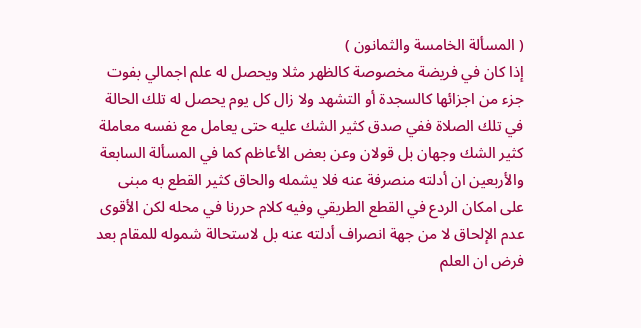( المسألة الخامسة والثمانون )
إذا كان في فريضة مخصوصة كالظهر مثلا ويحصل له علم اجمالي بفوت جزء من اجزائها كالسجدة أو التشهد ولا زال كل يوم يحصل له تلك الحالة في تلك الصلاة ففي صدق كثير الشك عليه حتى يعامل مع نفسه معاملة كثير الشك وجهان بل قولان وعن بعض الأعاظم كما في المسألة السابعة والأربعين ان أدلته منصرفة عنه فلا يشمله والحاق كثير القطع به مبنى على امكان الردع في القطع الطريقي وفيه كلام حررنا في محله لكن الأقوى عدم الإلحاق لا من جهة انصراف أدلته عنه بل لاستحالة شموله للمقام بعد فرض ان العلم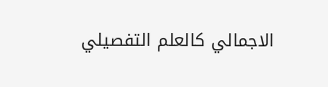الاجمالي كالعلم التفصيلي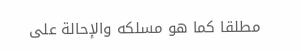مطلقا كما هو مسلكه والإحالة على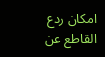امكان ردع القاطع عن